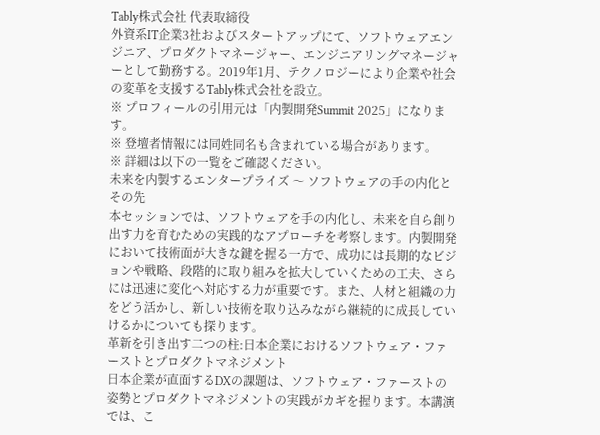Tably株式会社 代表取締役
外資系IT企業3社およびスタートアップにて、ソフトウェアエンジニア、プロダクトマネージャー、エンジニアリングマネージャーとして勤務する。2019年1月、テクノロジーにより企業や社会の変革を支援するTably株式会社を設立。
※ プロフィールの引用元は「内製開発Summit 2025」になります。
※ 登壇者情報には同姓同名も含まれている場合があります。
※ 詳細は以下の一覧をご確認ください。
未来を内製するエンタープライズ 〜 ソフトウェアの手の内化とその先
本セッションでは、ソフトウェアを手の内化し、未来を自ら創り出す力を育むための実践的なアプローチを考察します。内製開発において技術面が大きな鍵を握る一方で、成功には長期的なビジョンや戦略、段階的に取り組みを拡大していくための工夫、さらには迅速に変化へ対応する力が重要です。また、人材と組織の力をどう活かし、新しい技術を取り込みながら継続的に成長していけるかについても探ります。
革新を引き出す二つの柱:日本企業におけるソフトウェア・ファーストとプロダクトマネジメント
日本企業が直面するDXの課題は、ソフトウェア・ファーストの姿勢とプロダクトマネジメントの実践がカギを握ります。本講演では、こ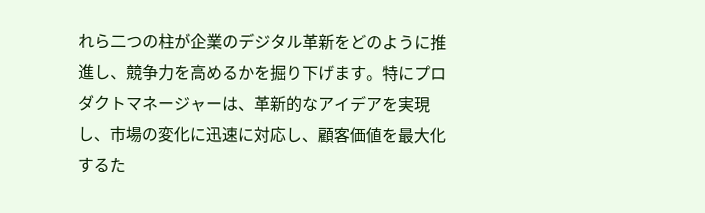れら二つの柱が企業のデジタル革新をどのように推進し、競争力を高めるかを掘り下げます。特にプロダクトマネージャーは、革新的なアイデアを実現し、市場の変化に迅速に対応し、顧客価値を最大化するた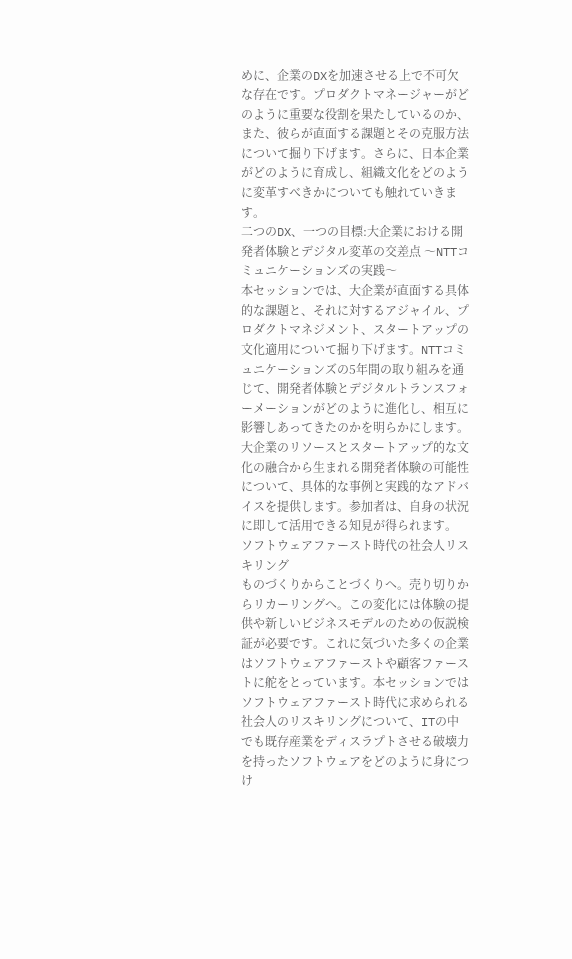めに、企業のDXを加速させる上で不可欠な存在です。プロダクトマネージャーがどのように重要な役割を果たしているのか、また、彼らが直面する課題とその克服方法について掘り下げます。さらに、日本企業がどのように育成し、組織文化をどのように変革すべきかについても触れていきます。
二つのDX、一つの目標:大企業における開発者体験とデジタル変革の交差点 〜NTTコミュニケーションズの実践〜
本セッションでは、大企業が直面する具体的な課題と、それに対するアジャイル、プロダクトマネジメント、スタートアップの文化適用について掘り下げます。NTTコミュニケーションズの5年間の取り組みを通じて、開発者体験とデジタルトランスフォーメーションがどのように進化し、相互に影響しあってきたのかを明らかにします。 大企業のリソースとスタートアップ的な文化の融合から生まれる開発者体験の可能性について、具体的な事例と実践的なアドバイスを提供します。参加者は、自身の状況に即して活用できる知見が得られます。
ソフトウェアファースト時代の社会人リスキリング
ものづくりからことづくりへ。売り切りからリカーリングへ。この変化には体験の提供や新しいビジネスモデルのための仮説検証が必要です。これに気づいた多くの企業はソフトウェアファーストや顧客ファーストに舵をとっています。本セッションではソフトウェアファースト時代に求められる社会人のリスキリングについて、ITの中でも既存産業をディスラプトさせる破壊力を持ったソフトウェアをどのように身につけ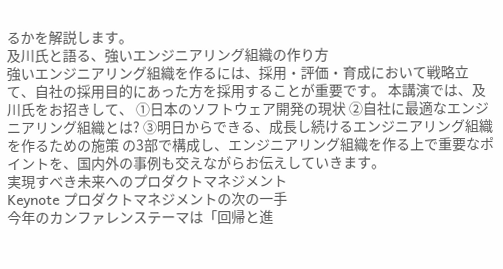るかを解説します。
及川氏と語る、強いエンジニアリング組織の作り方
強いエンジニアリング組織を作るには、採用・評価・育成において戦略立て、自社の採用目的にあった方を採用することが重要です。 本講演では、及川氏をお招きして、 ①日本のソフトウェア開発の現状 ②自社に最適なエンジニアリング組織とは? ③明日からできる、成長し続けるエンジニアリング組織を作るための施策 の3部で構成し、エンジニアリング組織を作る上で重要なポイントを、国内外の事例も交えながらお伝えしていきます。
実現すべき未来へのプロダクトマネジメント
Keynote プロダクトマネジメントの次の一手
今年のカンファレンステーマは「回帰と進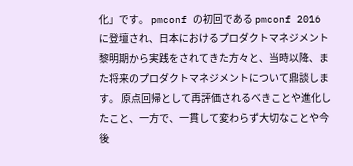化」です。 pmconf の初回である pmconf 2016 に登壇され、日本におけるプロダクトマネジメント黎明期から実践をされてきた方々と、当時以降、また将来のプロダクトマネジメントについて鼎談します。 原点回帰として再評価されるべきことや進化したこと、一方で、一貫して変わらず大切なことや今後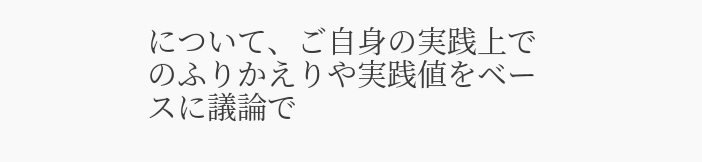について、ご自身の実践上でのふりかえりや実践値をベースに議論で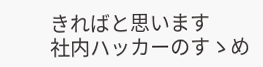きればと思います
社内ハッカーのすゝめ